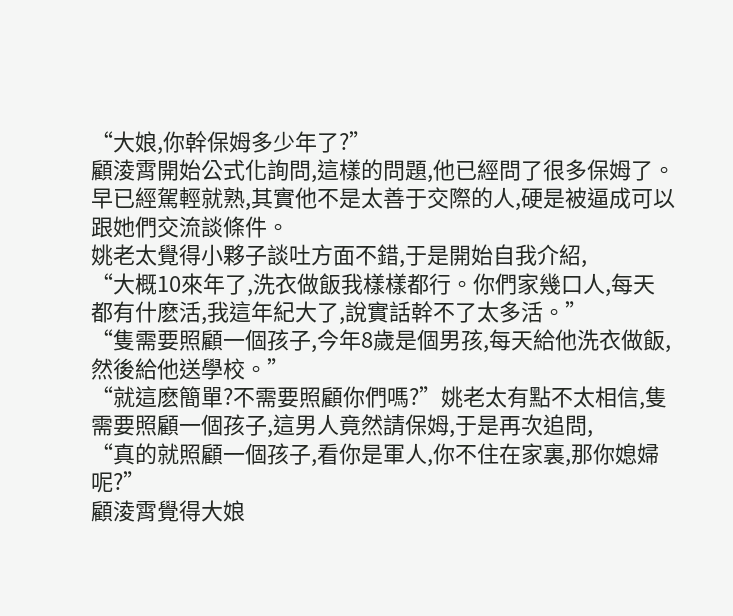“大娘,你幹保姆多少年了?”
顧淩霄開始公式化詢問,這樣的問題,他已經問了很多保姆了。
早已經駕輕就熟,其實他不是太善于交際的人,硬是被逼成可以跟她們交流談條件。
姚老太覺得小夥子談吐方面不錯,于是開始自我介紹,
“大概10來年了,洗衣做飯我樣樣都行。你們家幾口人,每天都有什麽活,我這年紀大了,說實話幹不了太多活。”
“隻需要照顧一個孩子,今年8歲是個男孩,每天給他洗衣做飯,然後給他送學校。”
“就這麽簡單?不需要照顧你們嗎?”姚老太有點不太相信,隻需要照顧一個孩子,這男人竟然請保姆,于是再次追問,
“真的就照顧一個孩子,看你是軍人,你不住在家裏,那你媳婦呢?”
顧淩霄覺得大娘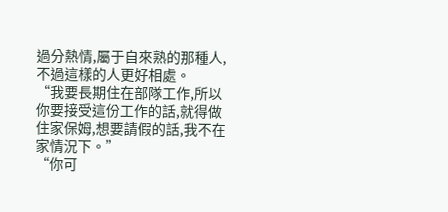過分熱情,屬于自來熟的那種人,不過這樣的人更好相處。
“我要長期住在部隊工作,所以你要接受這份工作的話,就得做住家保姆,想要請假的話,我不在家情況下。”
“你可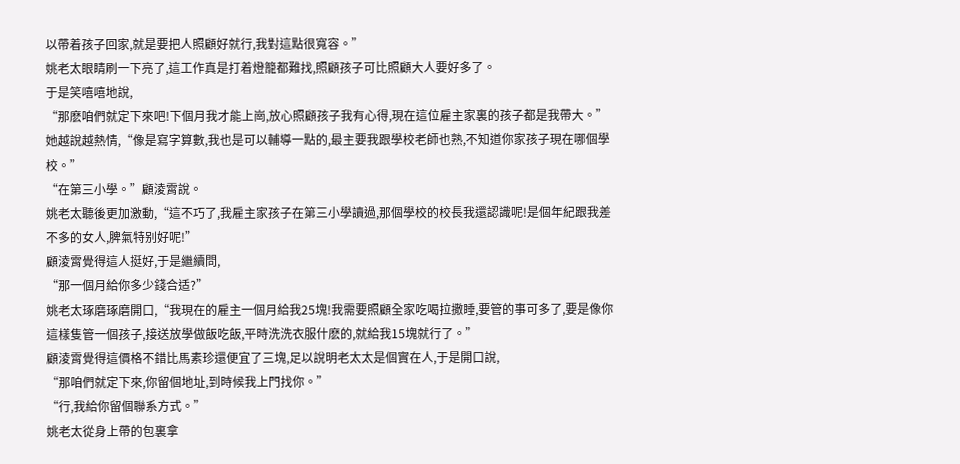以帶着孩子回家,就是要把人照顧好就行,我對這點很寬容。”
姚老太眼睛刷一下亮了,這工作真是打着燈籠都難找,照顧孩子可比照顧大人要好多了。
于是笑嘻嘻地說,
“那麽咱們就定下來吧!下個月我才能上崗,放心照顧孩子我有心得,現在這位雇主家裏的孩子都是我帶大。”
她越說越熱情,“像是寫字算數,我也是可以輔導一點的,最主要我跟學校老師也熟,不知道你家孩子現在哪個學校。”
“在第三小學。”顧淩霄說。
姚老太聽後更加激動,“這不巧了,我雇主家孩子在第三小學讀過,那個學校的校長我還認識呢!是個年紀跟我差不多的女人,脾氣特别好呢!”
顧淩霄覺得這人挺好,于是繼續問,
“那一個月給你多少錢合适?”
姚老太琢磨琢磨開口,“我現在的雇主一個月給我25塊!我需要照顧全家吃喝拉撒睡,要管的事可多了,要是像你這樣隻管一個孩子,接送放學做飯吃飯,平時洗洗衣服什麽的,就給我15塊就行了。”
顧淩霄覺得這價格不錯比馬素珍還便宜了三塊,足以說明老太太是個實在人,于是開口說,
“那咱們就定下來,你留個地址,到時候我上門找你。”
“行,我給你留個聯系方式。”
姚老太從身上帶的包裏拿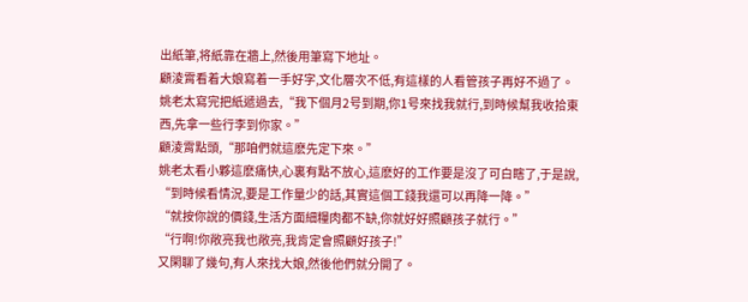出紙筆,将紙靠在牆上,然後用筆寫下地址。
顧淩霄看着大娘寫着一手好字,文化層次不低,有這樣的人看管孩子再好不過了。
姚老太寫完把紙遞過去,“我下個月2号到期,你1号來找我就行,到時候幫我收拾東西,先拿一些行李到你家。”
顧淩霄點頭,“那咱們就這麽先定下來。”
姚老太看小夥這麽痛快,心裏有點不放心,這麽好的工作要是沒了可白瞎了,于是說,
“到時候看情況,要是工作量少的話,其實這個工錢我還可以再降一降。”
“就按你說的價錢,生活方面細糧肉都不缺,你就好好照顧孩子就行。”
“行啊!你敞亮我也敞亮,我肯定會照顧好孩子!”
又閑聊了幾句,有人來找大娘,然後他們就分開了。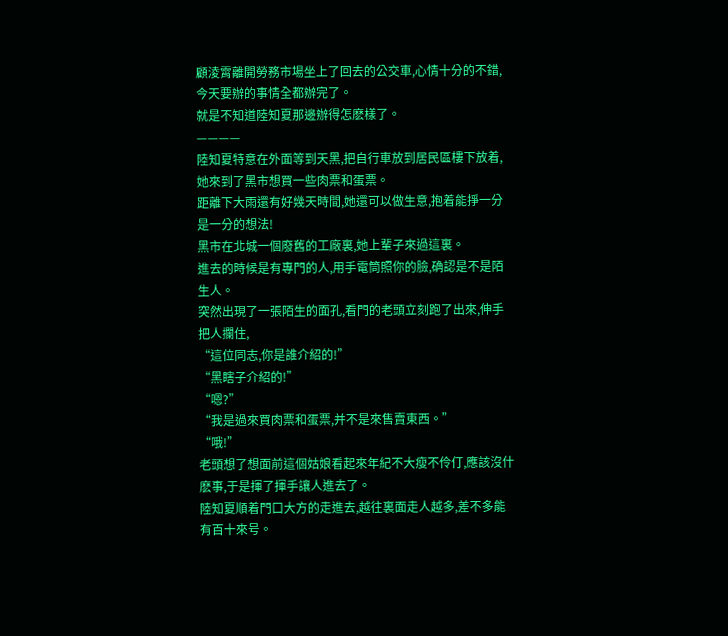顧淩霄離開勞務市場坐上了回去的公交車,心情十分的不錯,今天要辦的事情全都辦完了。
就是不知道陸知夏那邊辦得怎麽樣了。
————
陸知夏特意在外面等到天黑,把自行車放到居民區樓下放着,她來到了黑市想買一些肉票和蛋票。
距離下大雨還有好幾天時間,她還可以做生意,抱着能掙一分是一分的想法!
黑市在北城一個廢舊的工廠裏,她上輩子來過這裏。
進去的時候是有專門的人,用手電筒照你的臉,确認是不是陌生人。
突然出現了一張陌生的面孔,看門的老頭立刻跑了出來,伸手把人攔住,
“這位同志,你是誰介紹的!”
“黑瞎子介紹的!”
“嗯?”
“我是過來買肉票和蛋票,并不是來售賣東西。”
“哦!”
老頭想了想面前這個姑娘看起來年紀不大瘦不伶仃,應該沒什麽事,于是揮了揮手讓人進去了。
陸知夏順着門口大方的走進去,越往裏面走人越多,差不多能有百十來号。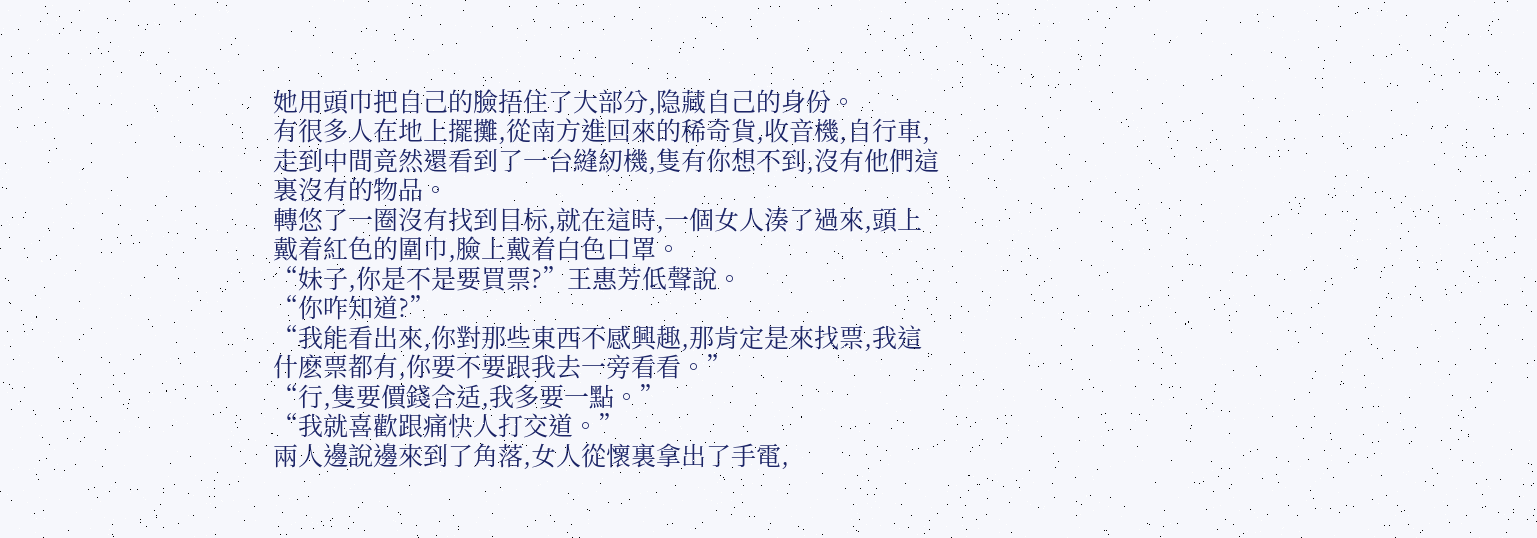她用頭巾把自己的臉捂住了大部分,隐藏自己的身份。
有很多人在地上擺攤,從南方進回來的稀奇貨,收音機,自行車,走到中間竟然還看到了一台縫紉機,隻有你想不到,沒有他們這裏沒有的物品。
轉悠了一圈沒有找到目标,就在這時,一個女人湊了過來,頭上戴着紅色的圍巾,臉上戴着白色口罩。
“妹子,你是不是要買票?”王惠芳低聲說。
“你咋知道?”
“我能看出來,你對那些東西不感興趣,那肯定是來找票,我這什麽票都有,你要不要跟我去一旁看看。”
“行,隻要價錢合适,我多要一點。”
“我就喜歡跟痛快人打交道。”
兩人邊說邊來到了角落,女人從懷裏拿出了手電,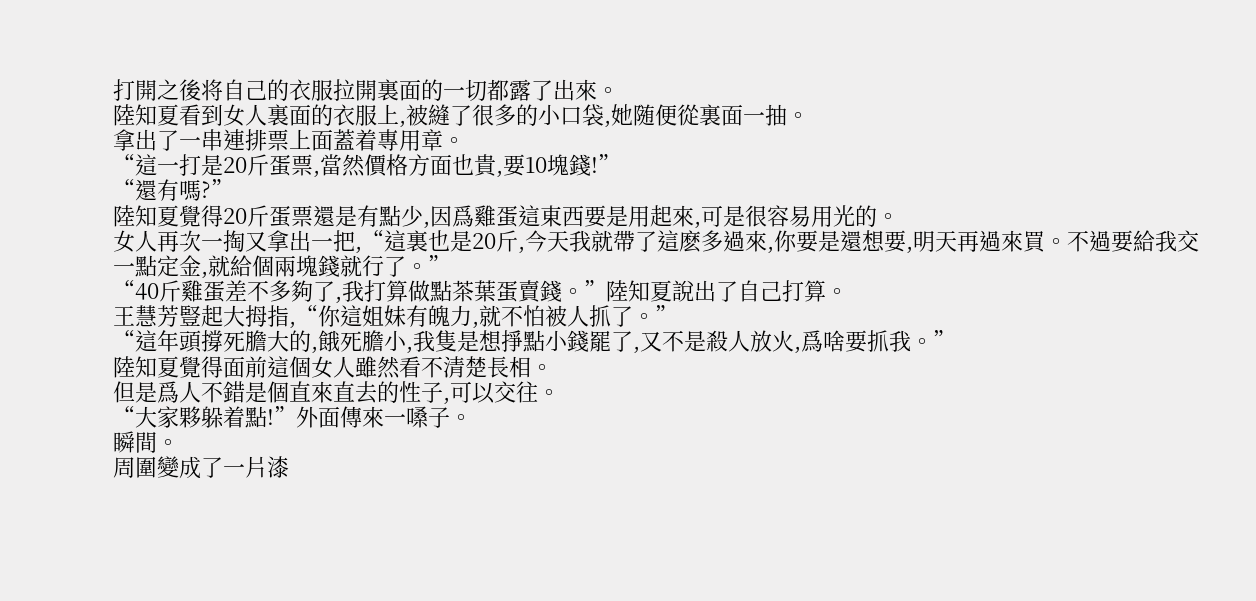打開之後将自己的衣服拉開裏面的一切都露了出來。
陸知夏看到女人裏面的衣服上,被縫了很多的小口袋,她随便從裏面一抽。
拿出了一串連排票上面蓋着專用章。
“這一打是20斤蛋票,當然價格方面也貴,要10塊錢!”
“還有嗎?”
陸知夏覺得20斤蛋票還是有點少,因爲雞蛋這東西要是用起來,可是很容易用光的。
女人再次一掏又拿出一把,“這裏也是20斤,今天我就帶了這麽多過來,你要是還想要,明天再過來買。不過要給我交一點定金,就給個兩塊錢就行了。”
“40斤雞蛋差不多夠了,我打算做點茶葉蛋賣錢。”陸知夏說出了自己打算。
王慧芳豎起大拇指,“你這姐妹有魄力,就不怕被人抓了。”
“這年頭撐死膽大的,餓死膽小,我隻是想掙點小錢罷了,又不是殺人放火,爲啥要抓我。”
陸知夏覺得面前這個女人雖然看不清楚長相。
但是爲人不錯是個直來直去的性子,可以交往。
“大家夥躲着點!”外面傳來一嗓子。
瞬間。
周圍變成了一片漆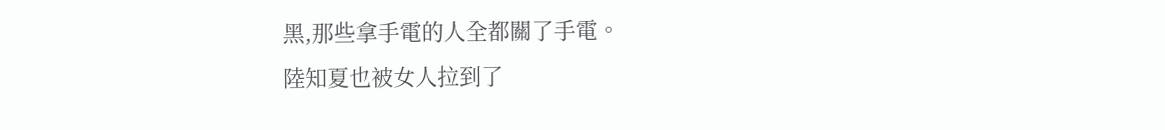黑,那些拿手電的人全都關了手電。
陸知夏也被女人拉到了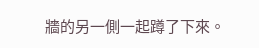牆的另一側一起蹲了下來。